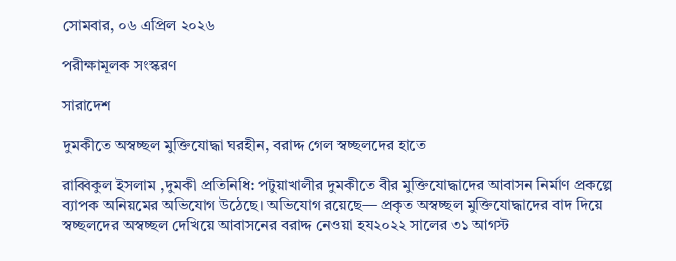সোমবার, ০৬ এপ্রিল ২০২৬

পরীক্ষামূলক সংস্করণ

সারাদেশ

দুমকীতে অস্বচ্ছল মুক্তিযোদ্ধা ঘরহীন, বরাদ্দ গেল স্বচ্ছলদের হাতে

রাব্বিকুল ইসলাম ,দুমকী প্রতিনিধি: পটুয়াখালীর দুমকীতে বীর মুক্তিযোদ্ধাদের আবাসন নির্মাণ প্রকল্পে ব্যাপক অনিয়মের অভিযোগ উঠেছে। অভিযোগ রয়েছে— প্রকৃত অস্বচ্ছল মুক্তিযোদ্ধাদের বাদ দিয়ে স্বচ্ছলদের অস্বচ্ছল দেখিয়ে আবাসনের বরাদ্দ নেওয়া হয২০২২ সালের ৩১ আগস্ট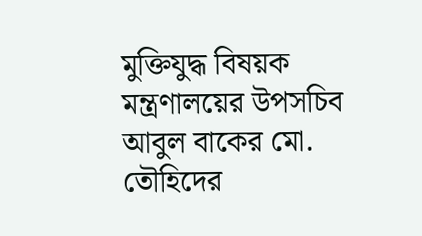মুক্তিযুদ্ধ বিষয়ক মন্ত্রণালয়ের উপসচিব আবুল বাকের মো. তৌহিদের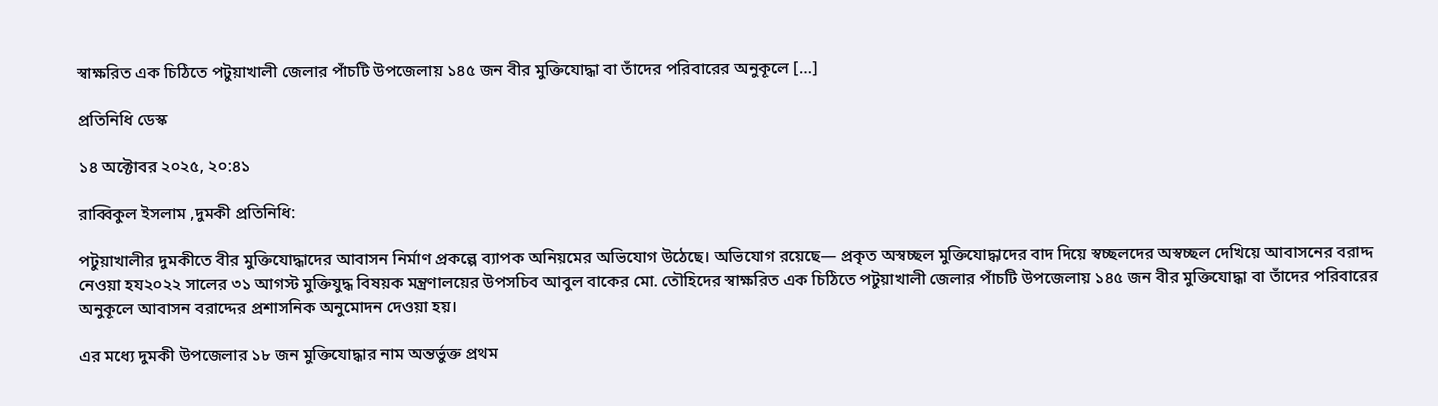স্বাক্ষরিত এক চিঠিতে পটুয়াখালী জেলার পাঁচটি উপজেলায় ১৪৫ জন বীর মুক্তিযোদ্ধা বা তাঁদের পরিবারের অনুকূলে […]

প্রতিনিধি ডেস্ক

১৪ অক্টোবর ২০২৫, ২০:৪১

রাব্বিকুল ইসলাম ,দুমকী প্রতিনিধি:

পটুয়াখালীর দুমকীতে বীর মুক্তিযোদ্ধাদের আবাসন নির্মাণ প্রকল্পে ব্যাপক অনিয়মের অভিযোগ উঠেছে। অভিযোগ রয়েছে— প্রকৃত অস্বচ্ছল মুক্তিযোদ্ধাদের বাদ দিয়ে স্বচ্ছলদের অস্বচ্ছল দেখিয়ে আবাসনের বরাদ্দ নেওয়া হয২০২২ সালের ৩১ আগস্ট মুক্তিযুদ্ধ বিষয়ক মন্ত্রণালয়ের উপসচিব আবুল বাকের মো. তৌহিদের স্বাক্ষরিত এক চিঠিতে পটুয়াখালী জেলার পাঁচটি উপজেলায় ১৪৫ জন বীর মুক্তিযোদ্ধা বা তাঁদের পরিবারের অনুকূলে আবাসন বরাদ্দের প্রশাসনিক অনুমোদন দেওয়া হয়।

এর মধ্যে দুমকী উপজেলার ১৮ জন মুক্তিযোদ্ধার নাম অন্তর্ভুক্ত প্রথম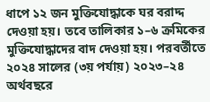ধাপে ১২ জন মুক্তিযোদ্ধাকে ঘর বরাদ্দ দেওয়া হয়। তবে তালিকার ১–৬ ক্রমিকের মুক্তিযোদ্ধাদের বাদ দেওয়া হয়। পরবর্তীতে ২০২৪ সালের (৩য় পর্যায়) ২০২৩–২৪ অর্থবছরে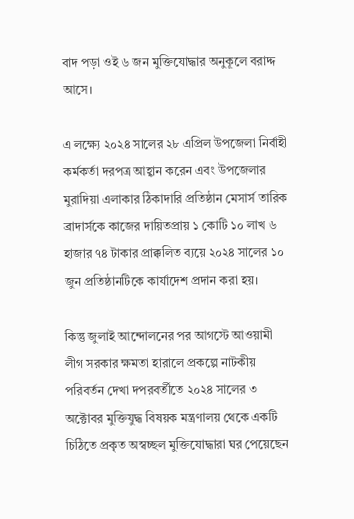বাদ পড়া ওই ৬ জন মুক্তিযোদ্ধার অনুকূলে বরাদ্দ আসে।

এ লক্ষ্যে ২০২৪ সালের ২৮ এপ্রিল উপজেলা নির্বাহী কর্মকর্তা দরপত্র আহ্বান করেন এবং উপজেলার মুরাদিয়া এলাকার ঠিকাদারি প্রতিষ্ঠান মেসার্স তারিক ব্রাদার্সকে কাজের দায়িতপ্রায় ১ কোটি ১০ লাখ ৬ হাজার ৭৪ টাকার প্রাক্কলিত ব্যয়ে ২০২৪ সালের ১০ জুন প্রতিষ্ঠানটিকে কার্যাদেশ প্রদান করা হয়।

কিন্তু জুলাই আন্দোলনের পর আগস্টে আওয়ামী লীগ সরকার ক্ষমতা হারালে প্রকল্পে নাটকীয় পরিবর্তন দেখা দপরবর্তীতে ২০২৪ সালের ৩ অক্টোবর মুক্তিযুদ্ধ বিষয়ক মন্ত্রণালয় থেকে একটি চিঠিতে প্রকৃত অস্বচ্ছল মুক্তিযোদ্ধারা ঘর পেয়েছেন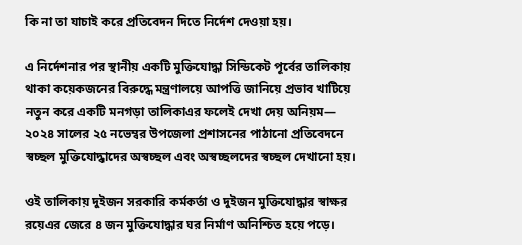কি না তা যাচাই করে প্রতিবেদন দিতে নির্দেশ দেওয়া হয়।

এ নির্দেশনার পর স্থানীয় একটি মুক্তিযোদ্ধা সিন্ডিকেট পূর্বের তালিকায় থাকা কয়েকজনের বিরুদ্ধে মন্ত্রণালয়ে আপত্তি জানিয়ে প্রভাব খাটিয়ে নতুন করে একটি মনগড়া তালিকাএর ফলেই দেখা দেয় অনিয়ম— ২০২৪ সালের ২৫ নভেম্বর উপজেলা প্রশাসনের পাঠানো প্রতিবেদনে স্বচ্ছল মুক্তিযোদ্ধাদের অস্বচ্ছল এবং অস্বচ্ছলদের স্বচ্ছল দেখানো হয়।

ওই তালিকায় দুইজন সরকারি কর্মকর্তা ও দুইজন মুক্তিযোদ্ধার স্বাক্ষর রয়েএর জেরে ৪ জন মুক্তিযোদ্ধার ঘর নির্মাণ অনিশ্চিত হয়ে পড়ে।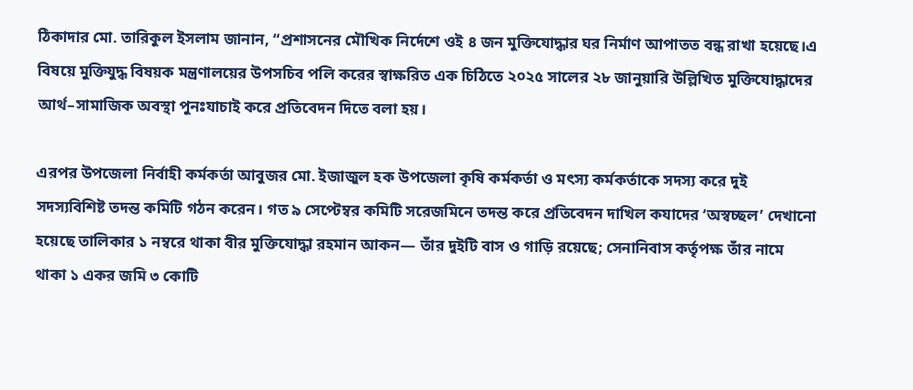ঠিকাদার মো. তারিকুল ইসলাম জানান, “প্রশাসনের মৌখিক নির্দেশে ওই ৪ জন মুক্তিযোদ্ধার ঘর নির্মাণ আপাতত বন্ধ রাখা হয়েছে।এ বিষয়ে মুক্তিযুদ্ধ বিষয়ক মন্ত্রণালয়ের উপসচিব পলি করের স্বাক্ষরিত এক চিঠিতে ২০২৫ সালের ২৮ জানুয়ারি উল্লিখিত মুক্তিযোদ্ধাদের আর্থ–সামাজিক অবস্থা পুনঃযাচাই করে প্রতিবেদন দিতে বলা হয়।

এরপর উপজেলা নির্বাহী কর্মকর্তা আবুজর মো. ইজাজুল হক উপজেলা কৃষি কর্মকর্তা ও মৎস্য কর্মকর্তাকে সদস্য করে দুই সদস্যবিশিষ্ট তদন্ত কমিটি গঠন করেন। গত ৯ সেপ্টেম্বর কমিটি সরেজমিনে তদন্ত করে প্রতিবেদন দাখিল কযাদের ‘অস্বচ্ছল’ দেখানো হয়েছে তালিকার ১ নম্বরে থাকা বীর মুক্তিযোদ্ধা রহমান আকন— তাঁর দুইটি বাস ও গাড়ি রয়েছে; সেনানিবাস কর্তৃপক্ষ তাঁর নামে থাকা ১ একর জমি ৩ কোটি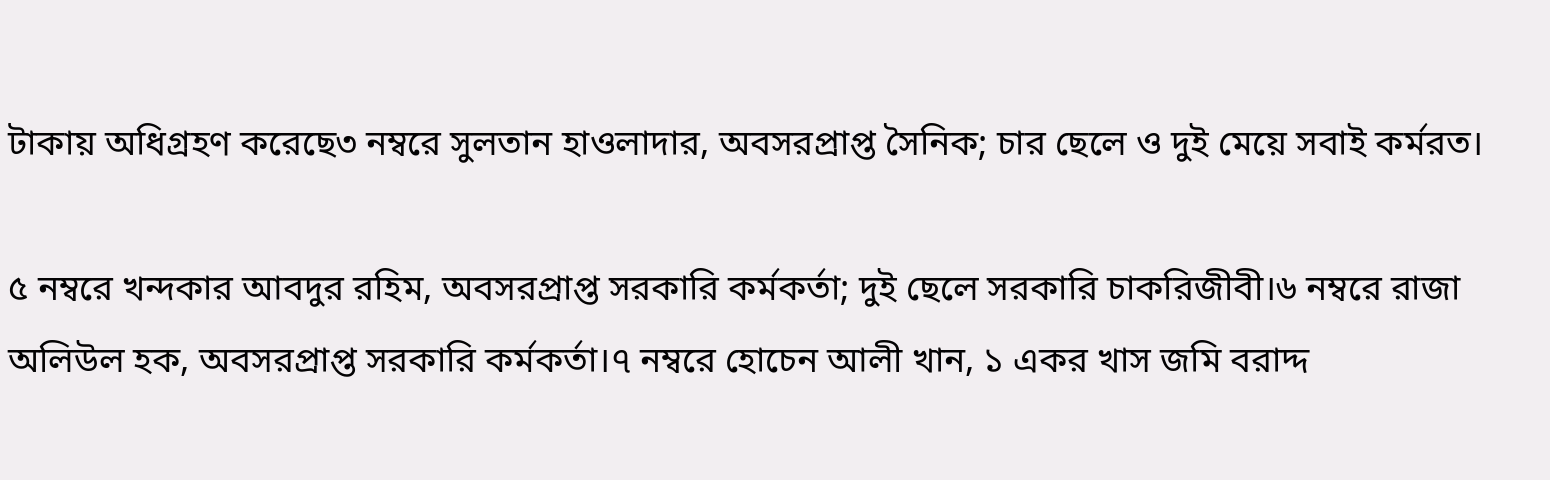টাকায় অধিগ্রহণ করেছে৩ নম্বরে সুলতান হাওলাদার, অবসরপ্রাপ্ত সৈনিক; চার ছেলে ও দুই মেয়ে সবাই কর্মরত।

৫ নম্বরে খন্দকার আবদুর রহিম, অবসরপ্রাপ্ত সরকারি কর্মকর্তা; দুই ছেলে সরকারি চাকরিজীবী।৬ নম্বরে রাজা অলিউল হক, অবসরপ্রাপ্ত সরকারি কর্মকর্তা।৭ নম্বরে হোচেন আলী খান, ১ একর খাস জমি বরাদ্দ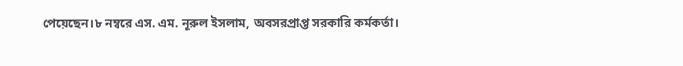পেয়েছেন।৮ নম্বরে এস. এম. নূরুল ইসলাম, অবসরপ্রাপ্ত সরকারি কর্মকর্তা।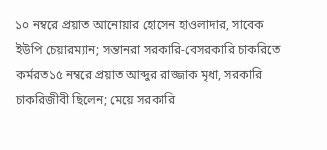১০ নম্বরে প্রয়াত আনোয়ার হোসেন হাওলাদার, সাবেক ইউপি চেয়ারম্যান; সন্তানরা সরকারি-বেসরকারি চাকরিতে কর্মরত১৫ নম্বরে প্রয়াত আব্দুর রাজ্জাক মৃধা, সরকারি চাকরিজীবী ছিলেন; মেয়ে সরকারি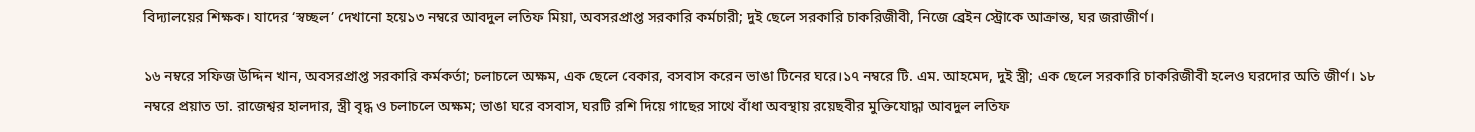বিদ্যালয়ের শিক্ষক। যাদের ‘স্বচ্ছল’ দেখানো হয়ে১৩ নম্বরে আবদুল লতিফ মিয়া, অবসরপ্রাপ্ত সরকারি কর্মচারী; দুই ছেলে সরকারি চাকরিজীবী, নিজে ব্রেইন স্ট্রোকে আক্রান্ত, ঘর জরাজীর্ণ।

১৬ নম্বরে সফিজ উদ্দিন খান, অবসরপ্রাপ্ত সরকারি কর্মকর্তা; চলাচলে অক্ষম, এক ছেলে বেকার, বসবাস করেন ভাঙা টিনের ঘরে।১৭ নম্বরে টি. এম. আহমেদ, দুই স্ত্রী; এক ছেলে সরকারি চাকরিজীবী হলেও ঘরদোর অতি জীর্ণ। ১৮ নম্বরে প্রয়াত ডা. রাজেশ্বর হালদার, স্ত্রী বৃদ্ধ ও চলাচলে অক্ষম; ভাঙা ঘরে বসবাস, ঘরটি রশি দিয়ে গাছের সাথে বাঁধা অবস্থায় রয়েছবীর মুক্তিযোদ্ধা আবদুল লতিফ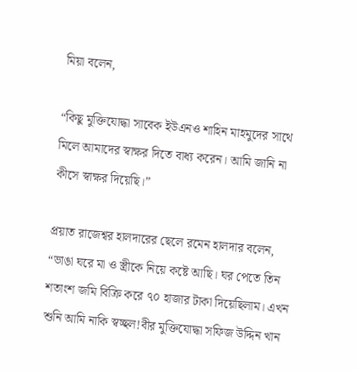মিয়া বলেন,

“কিছু মুক্তিযোদ্ধা সাবেক ইউএনও শাহিন মাহমুদের সাথে মিলে আমাদের স্বাক্ষর দিতে বাধ্য করেন। আমি জানি না কীসে স্বাক্ষর দিয়েছি।”

প্রয়াত রাজেশ্বর হালদারের ছেলে রমেন হালদার বলেন, “ভাঙা ঘরে মা ও স্ত্রীকে নিয়ে কষ্টে আছি। ঘর পেতে তিন শতাংশ জমি বিক্রি করে ৭০ হাজার টাকা দিয়েছিলাম। এখন শুনি আমি নাকি স্বচ্ছল!বীর মুক্তিযোদ্ধা সফিজ উদ্দিন খান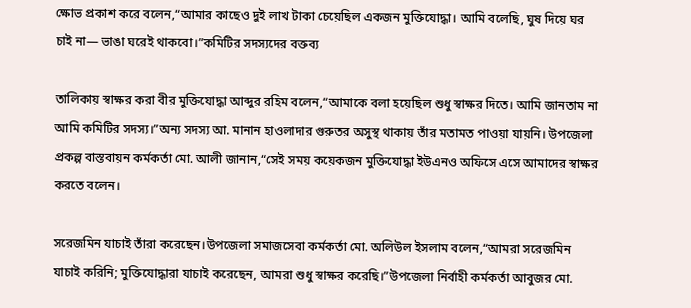ক্ষোভ প্রকাশ করে বলেন,“আমার কাছেও দুই লাখ টাকা চেয়েছিল একজন মুক্তিযোদ্ধা। আমি বলেছি, ঘুষ দিয়ে ঘর চাই না— ভাঙা ঘরেই থাকবো।”কমিটির সদস্যদের বক্তব্য

তালিকায় স্বাক্ষর করা বীর মুক্তিযোদ্ধা আব্দুর রহিম বলেন,“আমাকে বলা হয়েছিল শুধু স্বাক্ষর দিতে। আমি জানতাম না আমি কমিটির সদস্য।”অন্য সদস্য আ. মানান হাওলাদার গুরুতর অসুস্থ থাকায় তাঁর মতামত পাওয়া যায়নি। উপজেলা প্রকল্প বাস্তবায়ন কর্মকর্তা মো. আলী জানান,“সেই সময় কয়েকজন মুক্তিযোদ্ধা ইউএনও অফিসে এসে আমাদের স্বাক্ষর করতে বলেন।

সরেজমিন যাচাই তাঁরা করেছেন।উপজেলা সমাজসেবা কর্মকর্তা মো. অলিউল ইসলাম বলেন,“আমরা সরেজমিন যাচাই করিনি; মুক্তিযোদ্ধারা যাচাই করেছেন, আমরা শুধু স্বাক্ষর করেছি।”উপজেলা নির্বাহী কর্মকর্তা আবুজর মো.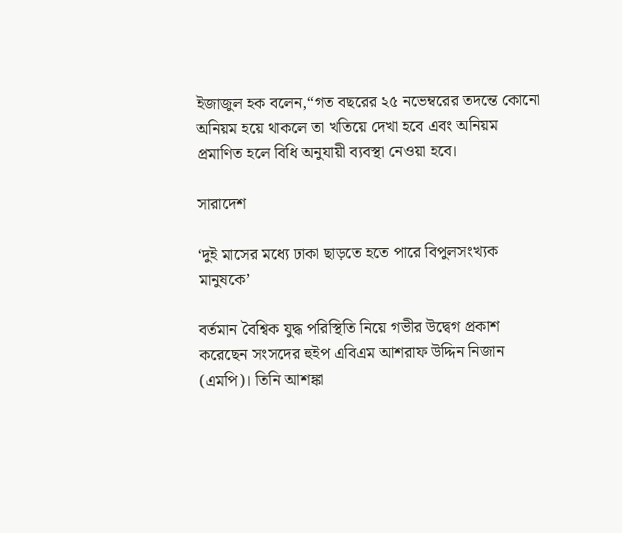ইজাজুল হক বলেন,“গত বছরের ২৫ নভেম্বরের তদন্তে কোনো অনিয়ম হয়ে থাকলে তা খতিয়ে দেখা হবে এবং অনিয়ম প্রমাণিত হলে বিধি অনুযায়ী ব্যবস্থা নেওয়া হবে।

সারাদেশ

‘দুই মাসের মধ্যে ঢাকা ছাড়তে হতে পারে বিপুলসংখ্যক মানুষকে’

বর্তমান বৈশ্বিক যুদ্ধ পরিস্থিতি নিয়ে গভীর উদ্বেগ প্রকাশ করেছেন সংসদের হুইপ এবিএম আশরাফ উদ্দিন নিজান (এমপি)। তিনি আশঙ্কা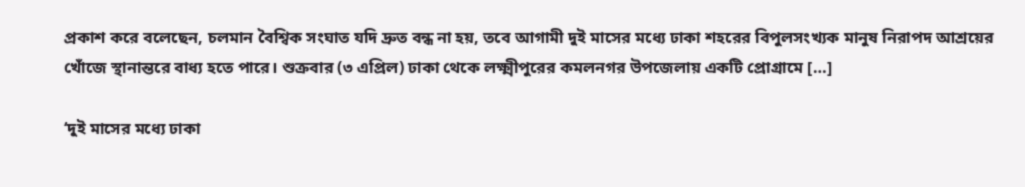প্রকাশ করে বলেছেন, চলমান বৈশ্বিক সংঘাত যদি দ্রুত বন্ধ না হয়, তবে আগামী দুই মাসের মধ্যে ঢাকা শহরের বিপুলসংখ্যক মানুষ নিরাপদ আশ্রয়ের খোঁজে স্থানান্তরে বাধ্য হতে পারে। শুক্রবার (৩ এপ্রিল) ঢাকা থেকে লক্ষ্মীপুরের কমলনগর উপজেলায় একটি প্রোগ্রামে […]

‘দুই মাসের মধ্যে ঢাকা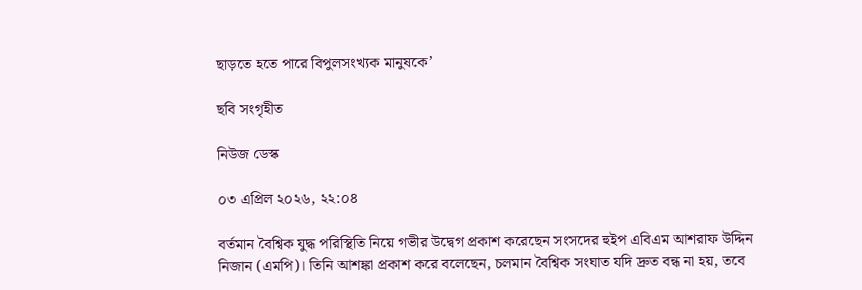ছাড়তে হতে পারে বিপুলসংখ্যক মানুষকে’

ছবি সংগৃহীত

নিউজ ডেস্ক

০৩ এপ্রিল ২০২৬, ২২:০৪

বর্তমান বৈশ্বিক যুদ্ধ পরিস্থিতি নিয়ে গভীর উদ্বেগ প্রকাশ করেছেন সংসদের হুইপ এবিএম আশরাফ উদ্দিন নিজান (এমপি)। তিনি আশঙ্কা প্রকাশ করে বলেছেন, চলমান বৈশ্বিক সংঘাত যদি দ্রুত বন্ধ না হয়, তবে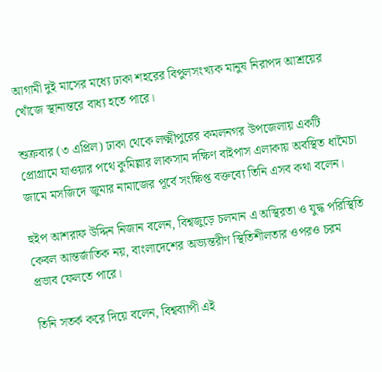আগামী দুই মাসের মধ্যে ঢাকা শহরের বিপুলসংখ্যক মানুষ নিরাপদ আশ্রয়ের খোঁজে স্থানান্তরে বাধ্য হতে পারে।

শুক্রবার (৩ এপ্রিল) ঢাকা থেকে লক্ষ্মীপুরের কমলনগর উপজেলায় একটি প্রোগ্রামে যাওয়ার পথে কুমিল্লার লাকসাম দক্ষিণ বাইপাস এলাকায় অবস্থিত ধামৈচা জামে মসজিদে জুমার নামাজের পূর্বে সংক্ষিপ্ত বক্তব্যে তিনি এসব কথা বলেন।

হুইপ আশরাফ উদ্দিন নিজান বলেন, বিশ্বজুড়ে চলমান এ অস্থিরতা ও যুদ্ধ পরিস্থিতি কেবল আন্তর্জাতিক নয়, বাংলাদেশের অভ্যন্তরীণ স্থিতিশীলতার ওপরও চরম প্রভাব ফেলতে পারে।

তিনি সতর্ক করে দিয়ে বলেন, বিশ্বব্যাপী এই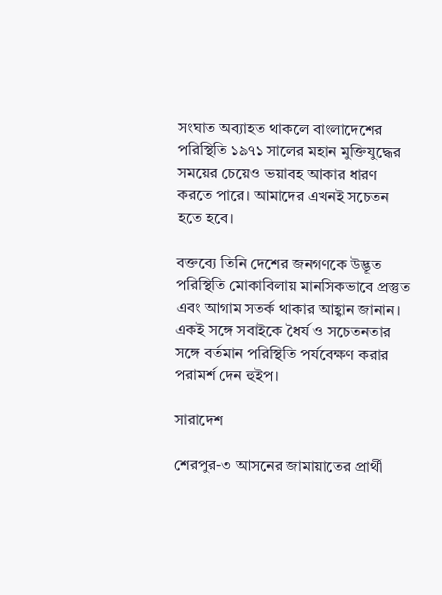সংঘাত অব্যাহত থাকলে বাংলাদেশের পরিস্থিতি ১৯৭১ সালের মহান মুক্তিযুদ্ধের সময়ের চেয়েও ভয়াবহ আকার ধারণ করতে পারে। আমাদের এখনই সচেতন হতে হবে।

বক্তব্যে তিনি দেশের জনগণকে উদ্ভূত পরিস্থিতি মোকাবিলায় মানসিকভাবে প্রস্তুত এবং আগাম সতর্ক থাকার আহ্বান জানান। একই সঙ্গে সবাইকে ধৈর্য ও সচেতনতার সঙ্গে বর্তমান পরিস্থিতি পর্যবেক্ষণ করার পরামর্শ দেন হুইপ।

সারাদেশ

শেরপুর-৩ আসনের জামায়াতের প্রার্থী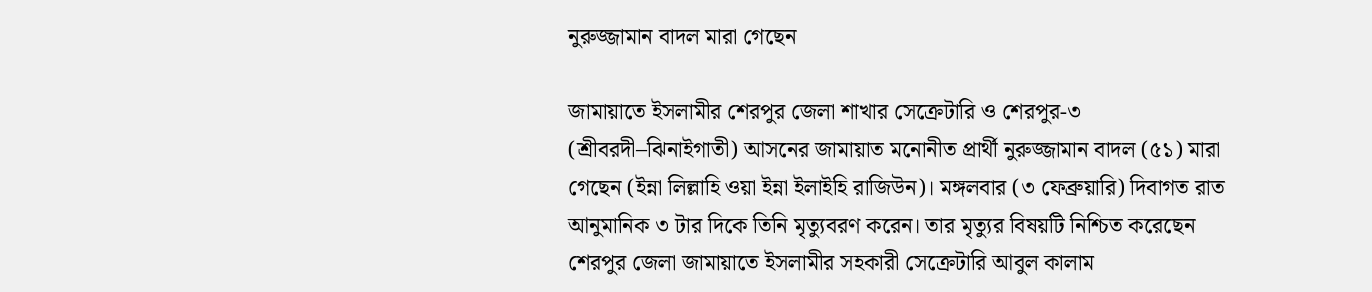নুরুজ্জামান বাদল মারা গেছেন

জামায়াতে ইসলামীর শেরপুর জেলা শাখার সেক্রেটারি ও শেরপুর-৩ (শ্রীবরদী–ঝিনাইগাতী) আসনের জামায়াত মনোনীত প্রার্থী নুরুজ্জামান বাদল (৫১) মারা গেছেন (ইন্না লিল্লাহি ওয়া ইন্না ইলাইহি রাজিউন)। মঙ্গলবার (৩ ফেব্রুয়ারি) দিবাগত রাত আনুমানিক ৩ টার দিকে তিনি মৃত্যুবরণ করেন। তার মৃত্যুর বিষয়টি নিশ্চিত করেছেন শেরপুর জেলা জামায়াতে ইসলামীর সহকারী সেক্রেটারি আবুল কালাম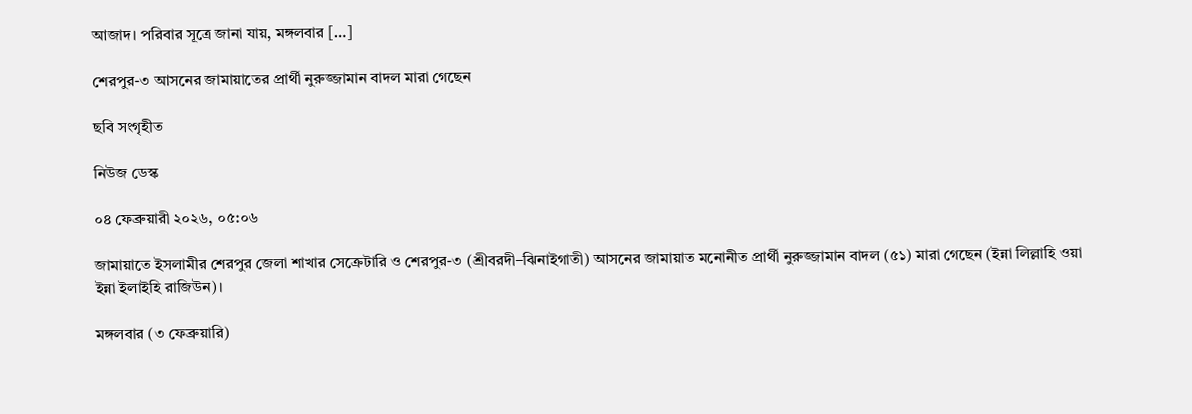আজাদ। পরিবার সূত্রে জানা যায়, মঙ্গলবার […]

শেরপুর-৩ আসনের জামায়াতের প্রার্থী নুরুজ্জামান বাদল মারা গেছেন

ছবি সংগৃহীত

নিউজ ডেস্ক

০৪ ফেব্রুয়ারী ২০২৬, ০৫:০৬

জামায়াতে ইসলামীর শেরপুর জেলা শাখার সেক্রেটারি ও শেরপুর-৩ (শ্রীবরদী–ঝিনাইগাতী) আসনের জামায়াত মনোনীত প্রার্থী নুরুজ্জামান বাদল (৫১) মারা গেছেন (ইন্না লিল্লাহি ওয়া ইন্না ইলাইহি রাজিউন)।

মঙ্গলবার (৩ ফেব্রুয়ারি)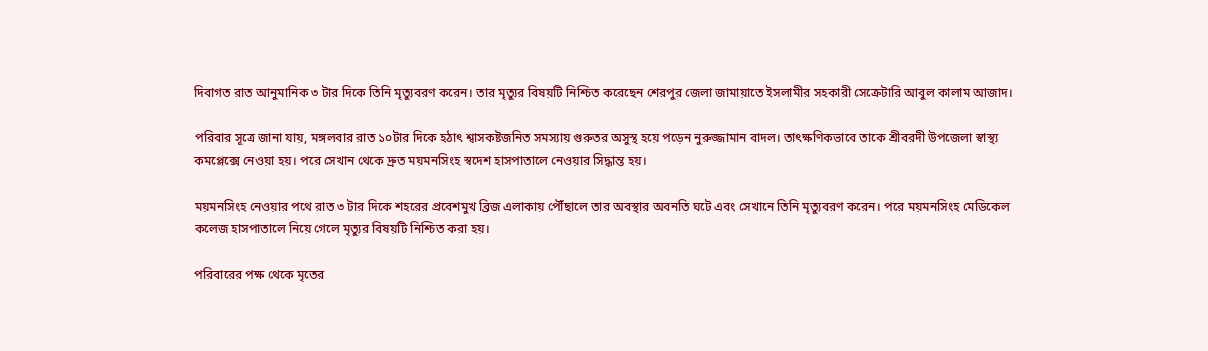দিবাগত রাত আনুমানিক ৩ টার দিকে তিনি মৃত্যুবরণ করেন। তার মৃত্যুর বিষয়টি নিশ্চিত করেছেন শেরপুর জেলা জামায়াতে ইসলামীর সহকারী সেক্রেটারি আবুল কালাম আজাদ।

পরিবার সূত্রে জানা যায়, মঙ্গলবার রাত ১০টার দিকে হঠাৎ শ্বাসকষ্টজনিত সমস্যায় গুরুতর অসুস্থ হয়ে পড়েন নুরুজ্জামান বাদল। তাৎক্ষণিকভাবে তাকে শ্রীবরদী উপজেলা স্বাস্থ্য কমপ্লেক্সে নেওয়া হয়। পরে সেখান থেকে দ্রুত ময়মনসিংহ স্বদেশ হাসপাতালে নেওয়ার সিদ্ধান্ত হয়।

ময়মনসিংহ নেওয়ার পথে রাত ৩ টার দিকে শহরের প্রবেশমুখ ব্রিজ এলাকায় পৌঁছালে তার অবস্থার অবনতি ঘটে এবং সেখানে তিনি মৃত্যুবরণ করেন। পরে ময়মনসিংহ মেডিকেল কলেজ হাসপাতালে নিয়ে গেলে মৃত্যুর বিষয়টি নিশ্চিত করা হয়।

পরিবারের পক্ষ থেকে মৃতের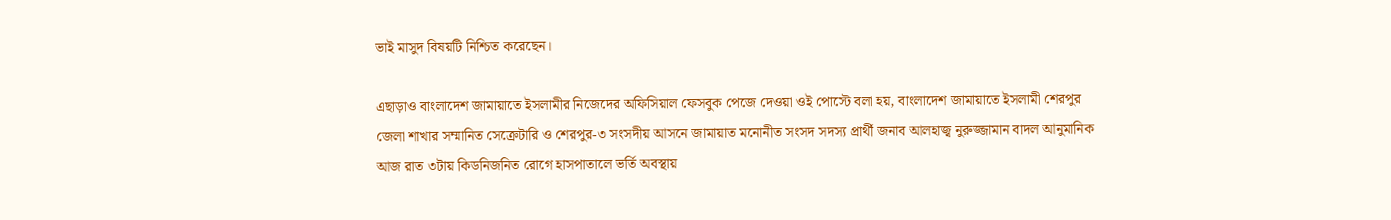ভাই মাসুদ বিষয়টি নিশ্চিত করেছেন।

এছাড়াও বাংলাদেশ জামায়াতে ইসলামীর নিজেদের অফিসিয়াল ফেসবুক পেজে দেওয়া ওই পোস্টে বলা হয়, বাংলাদেশ জামায়াতে ইসলামী শেরপুর জেলা শাখার সম্মানিত সেক্রেটারি ও শেরপুর-৩ সংসদীয় আসনে জামায়াত মনোনীত সংসদ সদস্য প্রার্থী জনাব আলহাজ্ব নুরুজ্জামান বাদল আনুমানিক আজ রাত ৩টায় কিডনিজনিত রোগে হাসপাতালে ভর্তি অবস্থায়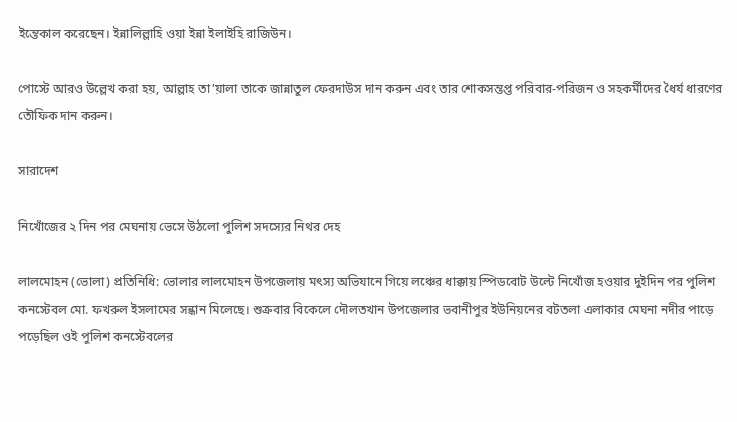ইন্তেকাল করেছেন। ইন্নালিল্লাহি ওয়া ইন্না ইলাইহি রাজিউন।

পোস্টে আরও উল্লেখ করা হয়, আল্লাহ তা’য়ালা তাকে জান্নাতুল ফেরদাউস দান করুন এবং তার শোকসন্তপ্ত পরিবার-পরিজন ও সহকর্মীদের ধৈর্য ধারণের তৌফিক দান করুন।

সারাদেশ

নিখোঁজের ২ দিন পর মেঘনায় ভেসে উঠলো পুলিশ সদস্যের নিথর দেহ

লালমোহন (ভোলা) প্রতিনিধি: ভোলার লালমোহন উপজেলায় মৎস্য অভিযানে গিয়ে লঞ্চের ধাক্কায় স্পিডবোট উল্টে নিখোঁজ হওয়ার দুইদিন পর পুলিশ কনস্টেবল মো. ফখরুল ইসলামের সন্ধান মিলেছে। শুক্রবার বিকেলে দৌলতখান উপজেলার ভবানীপুর ইউনিয়নের বটতলা এলাকার মেঘনা নদীর পাড়ে পড়েছিল ওই পুলিশ কনস্টেবলের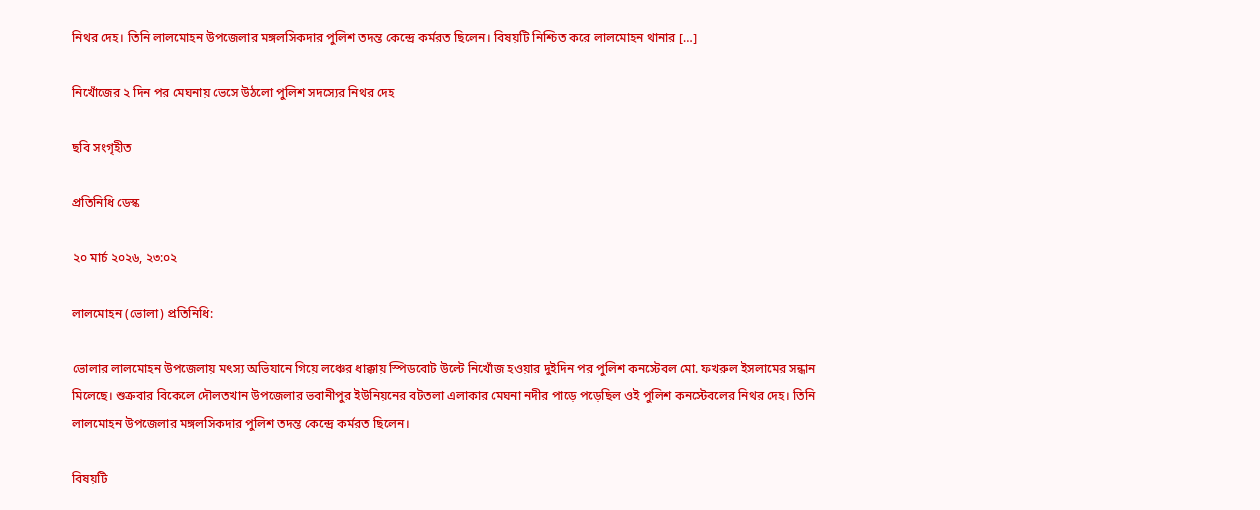নিথর দেহ। তিনি লালমোহন উপজেলার মঙ্গলসিকদার পুলিশ তদন্ত কেন্দ্রে কর্মরত ছিলেন। বিষয়টি নিশ্চিত করে লালমোহন থানার […]

নিখোঁজের ২ দিন পর মেঘনায় ভেসে উঠলো পুলিশ সদস্যের নিথর দেহ

ছবি সংগৃহীত

প্রতিনিধি ডেস্ক

২০ মার্চ ২০২৬, ২৩:০২

লালমোহন (ভোলা) প্রতিনিধি:

ভোলার লালমোহন উপজেলায় মৎস্য অভিযানে গিয়ে লঞ্চের ধাক্কায় স্পিডবোট উল্টে নিখোঁজ হওয়ার দুইদিন পর পুলিশ কনস্টেবল মো. ফখরুল ইসলামের সন্ধান মিলেছে। শুক্রবার বিকেলে দৌলতখান উপজেলার ভবানীপুর ইউনিয়নের বটতলা এলাকার মেঘনা নদীর পাড়ে পড়েছিল ওই পুলিশ কনস্টেবলের নিথর দেহ। তিনি লালমোহন উপজেলার মঙ্গলসিকদার পুলিশ তদন্ত কেন্দ্রে কর্মরত ছিলেন।

বিষয়টি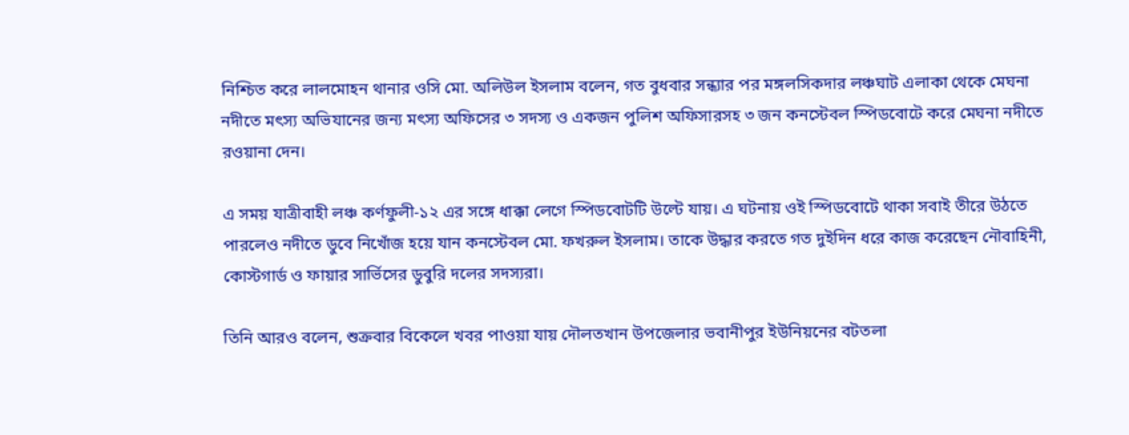নিশ্চিত করে লালমোহন থানার ওসি মো. অলিউল ইসলাম বলেন, গত বুধবার সন্ধ্যার পর মঙ্গলসিকদার লঞ্চঘাট এলাকা থেকে মেঘনা নদীতে মৎস্য অভিযানের জন্য মৎস্য অফিসের ৩ সদস্য ও একজন পুলিশ অফিসারসহ ৩ জন কনস্টেবল স্পিডবোটে করে মেঘনা নদীতে রওয়ানা দেন।

এ সময় যাত্রীবাহী লঞ্চ কর্ণফুলী-১২ এর সঙ্গে ধাক্কা লেগে স্পিডবোটটি উল্টে যায়। এ ঘটনায় ওই স্পিডবোটে থাকা সবাই তীরে উঠতে পারলেও নদীতে ডুবে নিখোঁজ হয়ে যান কনস্টেবল মো. ফখরুল ইসলাম। তাকে উদ্ধার করতে গত দুইদিন ধরে কাজ করেছেন নৌবাহিনী, কোস্টগার্ড ও ফায়ার সার্ভিসের ডুবুরি দলের সদস্যরা।

তিনি আরও বলেন, শুক্রবার বিকেলে খবর পাওয়া যায় দৌলতখান উপজেলার ভবানীপুর ইউনিয়নের বটতলা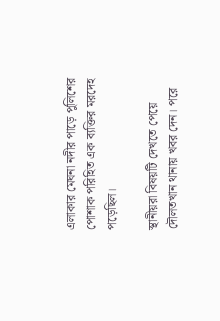এলাকার মেঘনা নদীর পাড়ে পুলিশের পোশাক পরিহিত এক ব্যক্তির মরদেহ পড়েছিল।

স্থানীয়রা বিষয়টি দেখতে পেয়ে দৌলতখান থানায় খবর দেন। পরে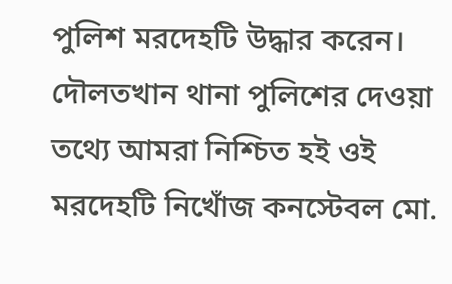পুলিশ মরদেহটি উদ্ধার করেন। দৌলতখান থানা পুলিশের দেওয়া তথ্যে আমরা নিশ্চিত হই ওই মরদেহটি নিখোঁজ কনস্টেবল মো.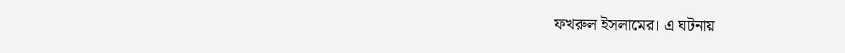ফখরুল ইসলামের। এ ঘটনায়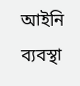আইনি ব্যবস্থা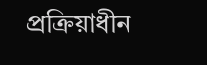প্রক্রিয়াধীন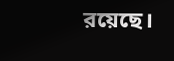রয়েছে।